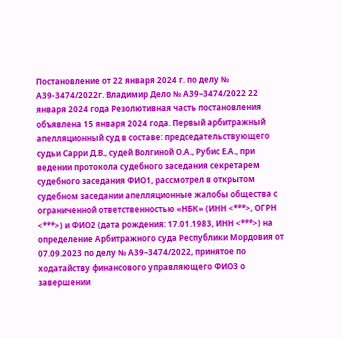Постановление от 22 января 2024 г. по делу № А39-3474/2022г. Владимир Дело № А39–3474/2022 22 января 2024 года Резолютивная часть постановления объявлена 15 января 2024 года. Первый арбитражный апелляционный суд в составе: председательствующего судьи Сарри Д.В., судей Волгиной О.А., Рубис Е.А., при ведении протокола судебного заседания секретарем судебного заседания ФИО1, рассмотрел в открытом судебном заседании апелляционные жалобы общества с ограниченной ответственностью «НБК» (ИНН <***>, ОГРН <***>) и ФИО2 (дата рождения: 17.01.1983, ИНН <***>) на определение Арбитражного суда Республики Мордовия от 07.09.2023 по делу № А39–3474/2022, принятое по ходатайству финансового управляющего ФИО3 о завершении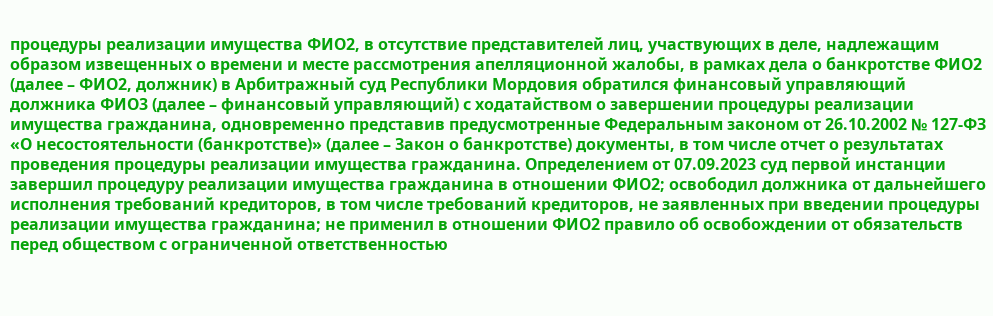процедуры реализации имущества ФИО2, в отсутствие представителей лиц, участвующих в деле, надлежащим образом извещенных о времени и месте рассмотрения апелляционной жалобы, в рамках дела о банкротстве ФИО2 (далее – ФИО2, должник) в Арбитражный суд Республики Мордовия обратился финансовый управляющий должника ФИО3 (далее – финансовый управляющий) с ходатайством о завершении процедуры реализации имущества гражданина, одновременно представив предусмотренные Федеральным законом от 26.10.2002 № 127-ФЗ «О несостоятельности (банкротстве)» (далее – Закон о банкротстве) документы, в том числе отчет о результатах проведения процедуры реализации имущества гражданина. Определением от 07.09.2023 суд первой инстанции завершил процедуру реализации имущества гражданина в отношении ФИО2; освободил должника от дальнейшего исполнения требований кредиторов, в том числе требований кредиторов, не заявленных при введении процедуры реализации имущества гражданина; не применил в отношении ФИО2 правило об освобождении от обязательств перед обществом с ограниченной ответственностью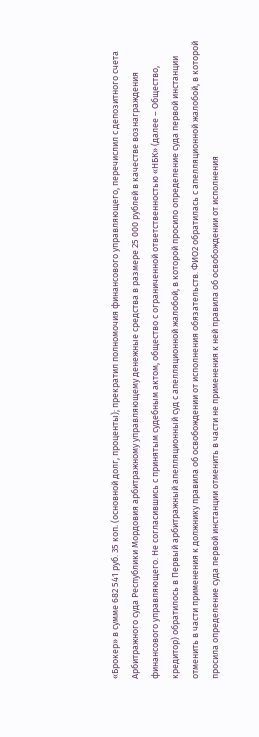«Брокер» в сумме 682 541 руб. 35 коп. (основной долг, проценты); прекратил полномочия финансового управляющего, перечислил с депозитного счета Арбитражного суда Республики Мордовия арбитражному управляющему денежные средства в размере 25 000 рублей в качестве вознаграждения финансового управляющего. Не согласившись с принятым судебным актом, общество с ограниченной ответственностью «НБК» (далее – Общество, кредитор) обратилось в Первый арбитражный апелляционный суд с апелляционной жалобой, в которой просило определение суда первой инстанции отменить в части применения к должнику правила об освобождении от исполнения обязательств. ФИО2 обратилась с апелляционной жалобой, в которой просила определение суда первой инстанции отменить в части не применения к ней правила об освобождении от исполнения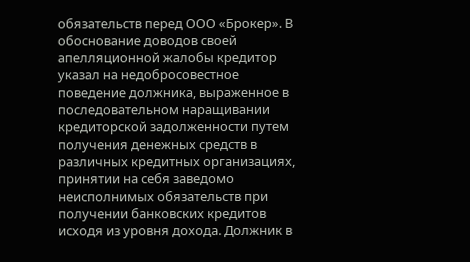обязательств перед ООО «Брокер». В обоснование доводов своей апелляционной жалобы кредитор указал на недобросовестное поведение должника, выраженное в последовательном наращивании кредиторской задолженности путем получения денежных средств в различных кредитных организациях, принятии на себя заведомо неисполнимых обязательств при получении банковских кредитов исходя из уровня дохода. Должник в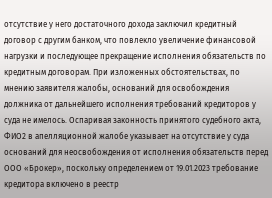отсутствие у него достаточного дохода заключил кредитный договор с другим банком, что повлекло увеличение финансовой нагрузки и последующее прекращение исполнения обязательств по кредитным договорам. При изложенных обстоятельствах, по мнению заявителя жалобы, оснований для освобождения должника от дальнейшего исполнения требований кредиторов у суда не имелось. Оспаривая законность принятого судебного акта, ФИО2 в апелляционной жалобе указывает на отсутствие у суда оснований для неосвобождения от исполнения обязательств перед ООО «Брокер», поскольку определением от 19.01.2023 требование кредитора включено в реестр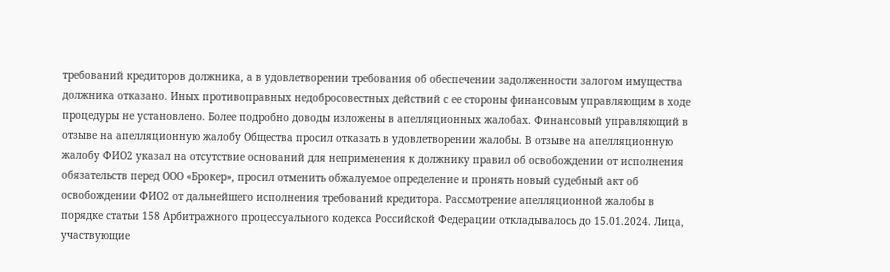требований кредиторов должника, а в удовлетворении требования об обеспечении задолженности залогом имущества должника отказано. Иных противоправных недобросовестных действий с ее стороны финансовым управляющим в ходе процедуры не установлено. Более подробно доводы изложены в апелляционных жалобах. Финансовый управляющий в отзыве на апелляционную жалобу Общества просил отказать в удовлетворении жалобы. В отзыве на апелляционную жалобу ФИО2 указал на отсутствие оснований для неприменения к должнику правил об освобождении от исполнения обязательств перед ООО «Брокер», просил отменить обжалуемое определение и пронять новый судебный акт об освобождении ФИО2 от дальнейшего исполнения требований кредитора. Рассмотрение апелляционной жалобы в порядке статьи 158 Арбитражного процессуального кодекса Российской Федерации откладывалось до 15.01.2024. Лица, участвующие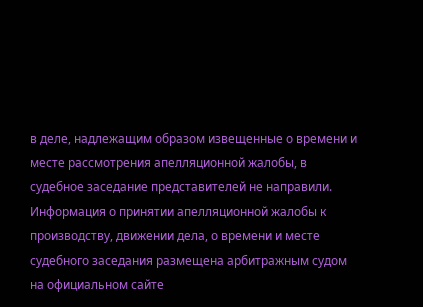в деле, надлежащим образом извещенные о времени и месте рассмотрения апелляционной жалобы, в судебное заседание представителей не направили. Информация о принятии апелляционной жалобы к производству, движении дела, о времени и месте судебного заседания размещена арбитражным судом на официальном сайте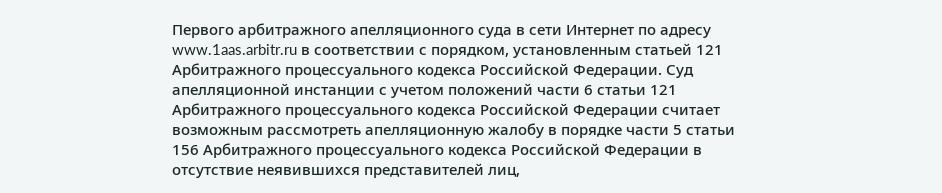Первого арбитражного апелляционного суда в сети Интернет по адресу www.1aas.arbitr.ru в соответствии с порядком, установленным статьей 121 Арбитражного процессуального кодекса Российской Федерации. Суд апелляционной инстанции с учетом положений части 6 статьи 121 Арбитражного процессуального кодекса Российской Федерации считает возможным рассмотреть апелляционную жалобу в порядке части 5 статьи 156 Арбитражного процессуального кодекса Российской Федерации в отсутствие неявившихся представителей лиц,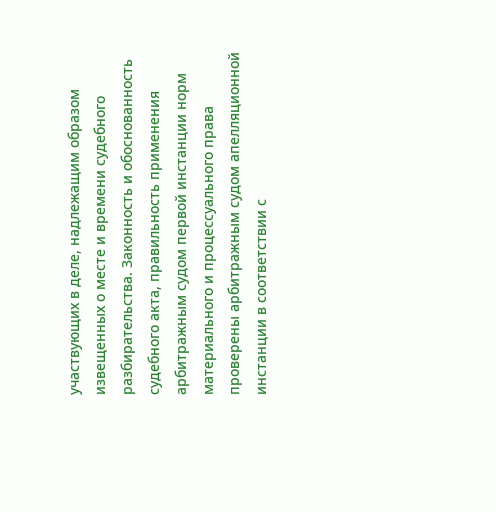участвующих в деле, надлежащим образом извещенных о месте и времени судебного разбирательства. Законность и обоснованность судебного акта, правильность применения арбитражным судом первой инстанции норм материального и процессуального права проверены арбитражным судом апелляционной инстанции в соответствии с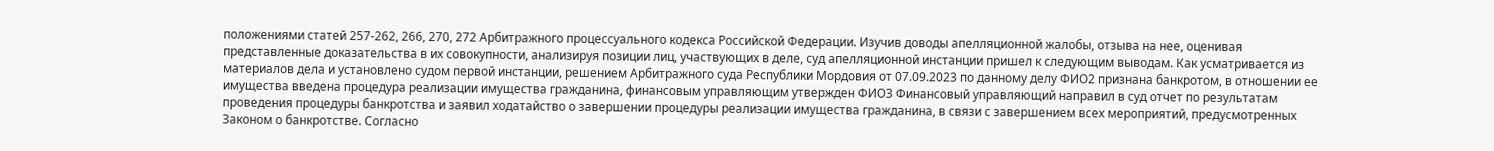положениями статей 257-262, 266, 270, 272 Арбитражного процессуального кодекса Российской Федерации. Изучив доводы апелляционной жалобы, отзыва на нее, оценивая представленные доказательства в их совокупности, анализируя позиции лиц, участвующих в деле, суд апелляционной инстанции пришел к следующим выводам. Как усматривается из материалов дела и установлено судом первой инстанции, решением Арбитражного суда Республики Мордовия от 07.09.2023 по данному делу ФИО2 признана банкротом, в отношении ее имущества введена процедура реализации имущества гражданина, финансовым управляющим утвержден ФИО3 Финансовый управляющий направил в суд отчет по результатам проведения процедуры банкротства и заявил ходатайство о завершении процедуры реализации имущества гражданина, в связи с завершением всех мероприятий, предусмотренных Законом о банкротстве. Согласно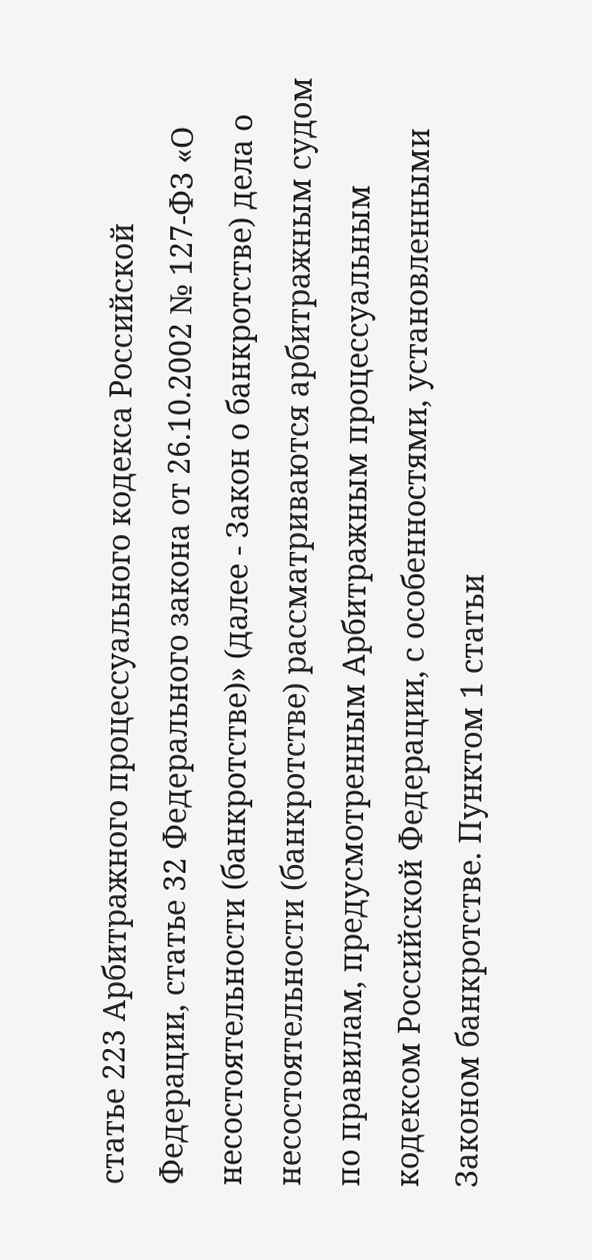статье 223 Арбитражного процессуального кодекса Российской Федерации, статье 32 Федерального закона от 26.10.2002 № 127-ФЗ «О несостоятельности (банкротстве)» (далее - Закон о банкротстве) дела о несостоятельности (банкротстве) рассматриваются арбитражным судом по правилам, предусмотренным Арбитражным процессуальным кодексом Российской Федерации, с особенностями, установленными Законом банкротстве. Пунктом 1 статьи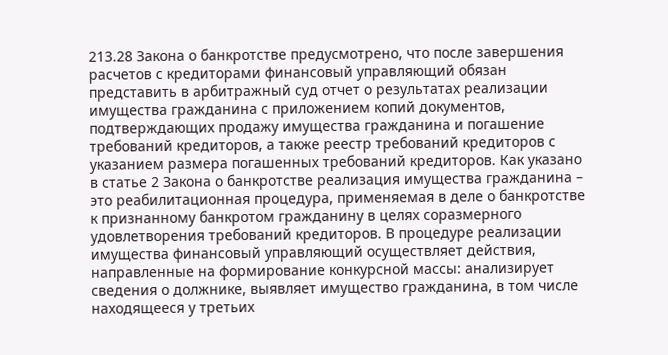213.28 Закона о банкротстве предусмотрено, что после завершения расчетов с кредиторами финансовый управляющий обязан представить в арбитражный суд отчет о результатах реализации имущества гражданина с приложением копий документов, подтверждающих продажу имущества гражданина и погашение требований кредиторов, а также реестр требований кредиторов с указанием размера погашенных требований кредиторов. Как указано в статье 2 Закона о банкротстве реализация имущества гражданина – это реабилитационная процедура, применяемая в деле о банкротстве к признанному банкротом гражданину в целях соразмерного удовлетворения требований кредиторов. В процедуре реализации имущества финансовый управляющий осуществляет действия, направленные на формирование конкурсной массы: анализирует сведения о должнике, выявляет имущество гражданина, в том числе находящееся у третьих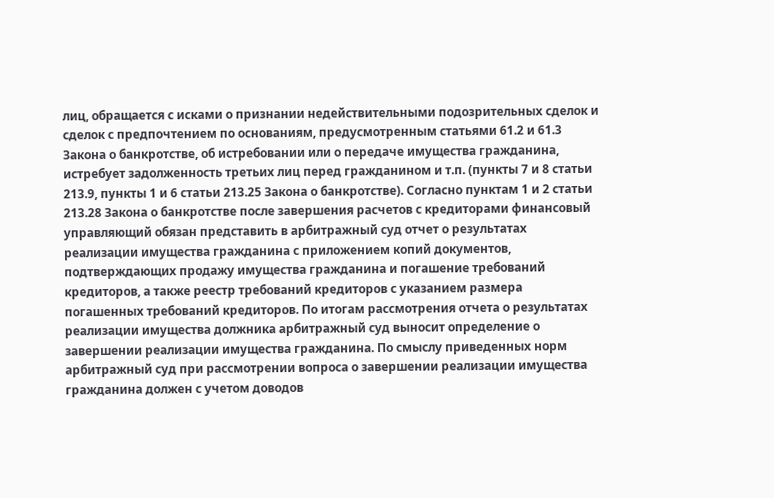лиц, обращается с исками о признании недействительными подозрительных сделок и сделок с предпочтением по основаниям, предусмотренным статьями 61.2 и 61.3 Закона о банкротстве, об истребовании или о передаче имущества гражданина, истребует задолженность третьих лиц перед гражданином и т.п. (пункты 7 и 8 статьи 213.9, пункты 1 и 6 статьи 213.25 Закона о банкротстве). Согласно пунктам 1 и 2 статьи 213.28 Закона о банкротстве после завершения расчетов с кредиторами финансовый управляющий обязан представить в арбитражный суд отчет о результатах реализации имущества гражданина с приложением копий документов, подтверждающих продажу имущества гражданина и погашение требований кредиторов, а также реестр требований кредиторов с указанием размера погашенных требований кредиторов. По итогам рассмотрения отчета о результатах реализации имущества должника арбитражный суд выносит определение о завершении реализации имущества гражданина. По смыслу приведенных норм арбитражный суд при рассмотрении вопроса о завершении реализации имущества гражданина должен с учетом доводов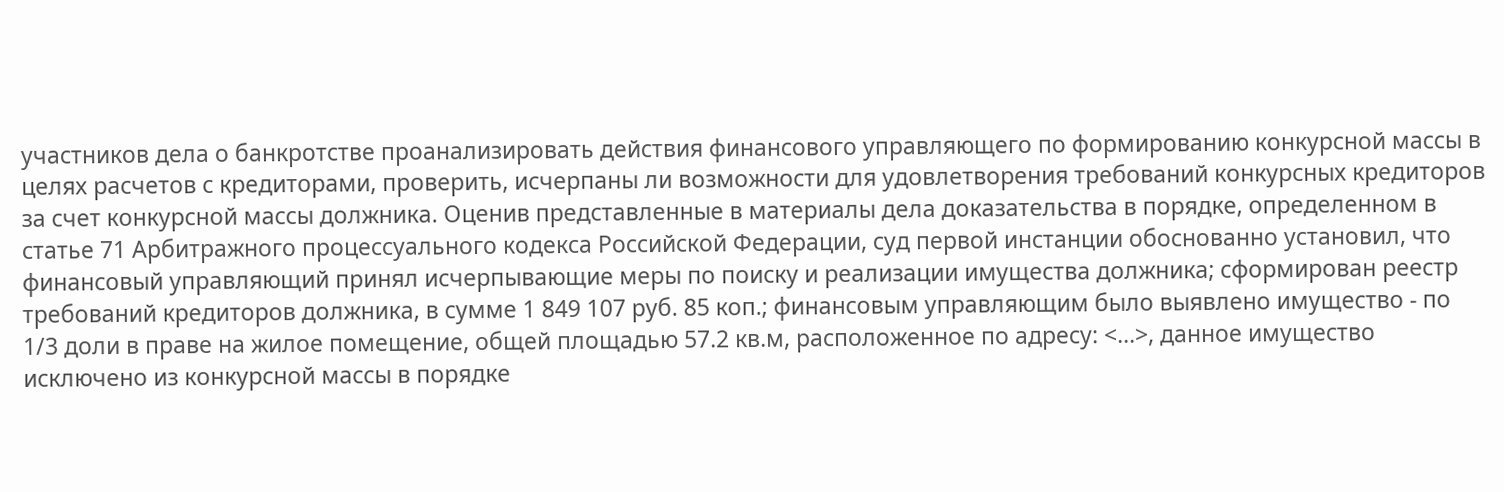участников дела о банкротстве проанализировать действия финансового управляющего по формированию конкурсной массы в целях расчетов с кредиторами, проверить, исчерпаны ли возможности для удовлетворения требований конкурсных кредиторов за счет конкурсной массы должника. Оценив представленные в материалы дела доказательства в порядке, определенном в статье 71 Арбитражного процессуального кодекса Российской Федерации, суд первой инстанции обоснованно установил, что финансовый управляющий принял исчерпывающие меры по поиску и реализации имущества должника; сформирован реестр требований кредиторов должника, в сумме 1 849 107 руб. 85 коп.; финансовым управляющим было выявлено имущество - по 1/3 доли в праве на жилое помещение, общей площадью 57.2 кв.м, расположенное по адресу: <...>, данное имущество исключено из конкурсной массы в порядке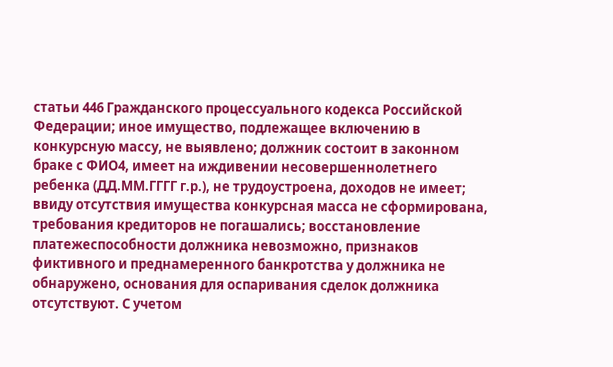статьи 446 Гражданского процессуального кодекса Российской Федерации; иное имущество, подлежащее включению в конкурсную массу, не выявлено; должник состоит в законном браке с ФИО4, имеет на иждивении несовершеннолетнего ребенка (ДД.ММ.ГГГГ г.р.), не трудоустроена, доходов не имеет; ввиду отсутствия имущества конкурсная масса не сформирована, требования кредиторов не погашались; восстановление платежеспособности должника невозможно, признаков фиктивного и преднамеренного банкротства у должника не обнаружено, основания для оспаривания сделок должника отсутствуют. С учетом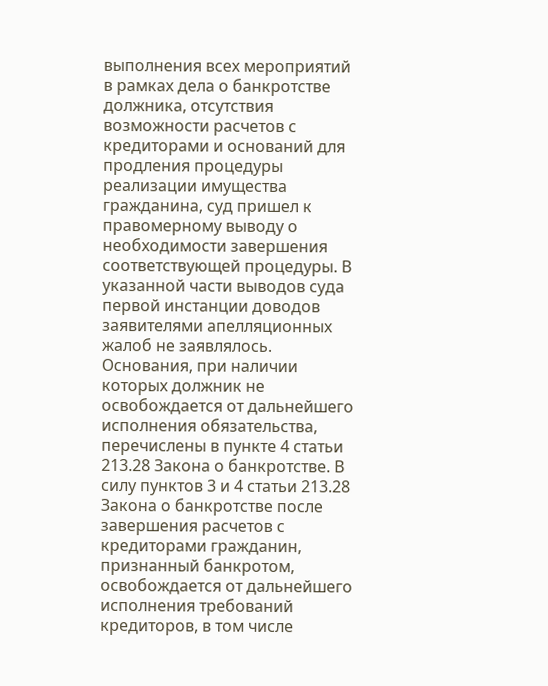выполнения всех мероприятий в рамках дела о банкротстве должника, отсутствия возможности расчетов с кредиторами и оснований для продления процедуры реализации имущества гражданина, суд пришел к правомерному выводу о необходимости завершения соответствующей процедуры. В указанной части выводов суда первой инстанции доводов заявителями апелляционных жалоб не заявлялось. Основания, при наличии которых должник не освобождается от дальнейшего исполнения обязательства, перечислены в пункте 4 статьи 213.28 Закона о банкротстве. В силу пунктов 3 и 4 статьи 213.28 Закона о банкротстве после завершения расчетов с кредиторами гражданин, признанный банкротом, освобождается от дальнейшего исполнения требований кредиторов, в том числе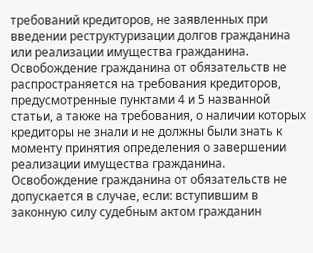требований кредиторов, не заявленных при введении реструктуризации долгов гражданина или реализации имущества гражданина. Освобождение гражданина от обязательств не распространяется на требования кредиторов, предусмотренные пунктами 4 и 5 названной статьи, а также на требования, о наличии которых кредиторы не знали и не должны были знать к моменту принятия определения о завершении реализации имущества гражданина. Освобождение гражданина от обязательств не допускается в случае, если: вступившим в законную силу судебным актом гражданин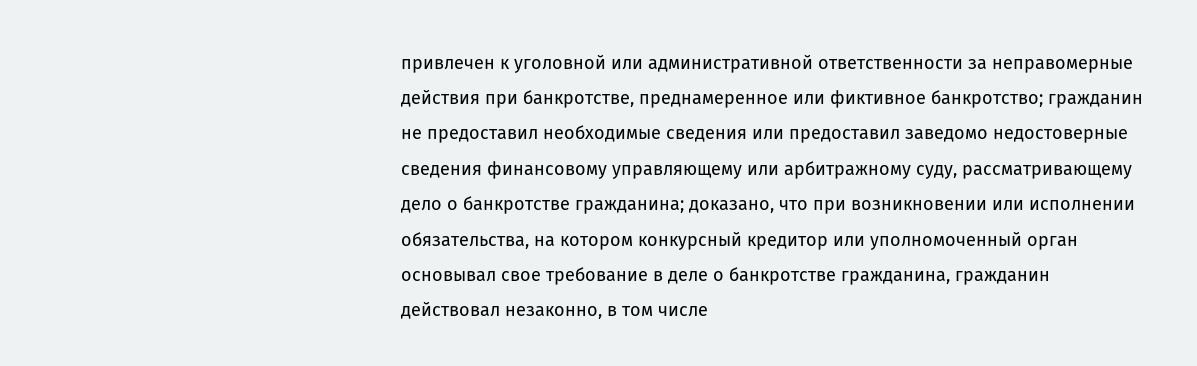привлечен к уголовной или административной ответственности за неправомерные действия при банкротстве, преднамеренное или фиктивное банкротство; гражданин не предоставил необходимые сведения или предоставил заведомо недостоверные сведения финансовому управляющему или арбитражному суду, рассматривающему дело о банкротстве гражданина; доказано, что при возникновении или исполнении обязательства, на котором конкурсный кредитор или уполномоченный орган основывал свое требование в деле о банкротстве гражданина, гражданин действовал незаконно, в том числе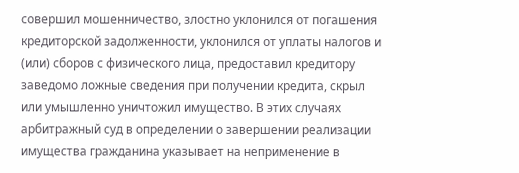совершил мошенничество, злостно уклонился от погашения кредиторской задолженности, уклонился от уплаты налогов и (или) сборов с физического лица, предоставил кредитору заведомо ложные сведения при получении кредита, скрыл или умышленно уничтожил имущество. В этих случаях арбитражный суд в определении о завершении реализации имущества гражданина указывает на неприменение в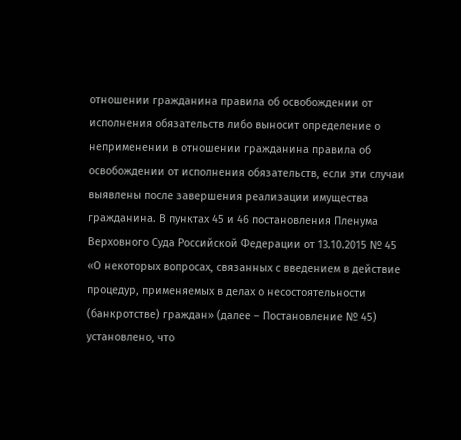отношении гражданина правила об освобождении от исполнения обязательств либо выносит определение о неприменении в отношении гражданина правила об освобождении от исполнения обязательств, если эти случаи выявлены после завершения реализации имущества гражданина. В пунктах 45 и 46 постановления Пленума Верховного Суда Российской Федерации от 13.10.2015 № 45 «О некоторых вопросах, связанных с введением в действие процедур, применяемых в делах о несостоятельности (банкротстве) граждан» (далее – Постановление № 45) установлено, что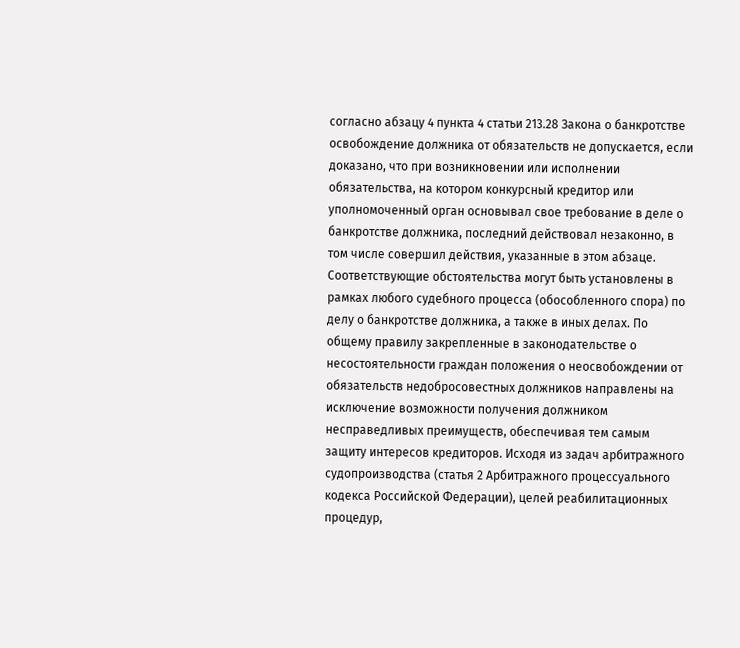согласно абзацу 4 пункта 4 статьи 213.28 Закона о банкротстве освобождение должника от обязательств не допускается, если доказано, что при возникновении или исполнении обязательства, на котором конкурсный кредитор или уполномоченный орган основывал свое требование в деле о банкротстве должника, последний действовал незаконно, в том числе совершил действия, указанные в этом абзаце. Соответствующие обстоятельства могут быть установлены в рамках любого судебного процесса (обособленного спора) по делу о банкротстве должника, а также в иных делах. По общему правилу закрепленные в законодательстве о несостоятельности граждан положения о неосвобождении от обязательств недобросовестных должников направлены на исключение возможности получения должником несправедливых преимуществ, обеспечивая тем самым защиту интересов кредиторов. Исходя из задач арбитражного судопроизводства (статья 2 Арбитражного процессуального кодекса Российской Федерации), целей реабилитационных процедур,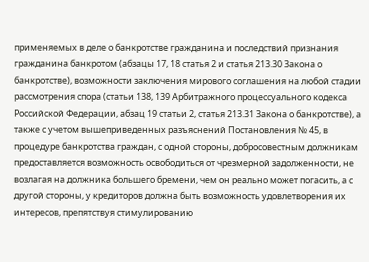применяемых в деле о банкротстве гражданина и последствий признания гражданина банкротом (абзацы 17, 18 статья 2 и статья 213.30 Закона о банкротстве), возможности заключения мирового соглашения на любой стадии рассмотрения спора (статьи 138, 139 Арбитражного процессуального кодекса Российской Федерации, абзац 19 статьи 2, статья 213.31 Закона о банкротстве), а также с учетом вышеприведенных разъяснений Постановления № 45, в процедуре банкротства граждан, с одной стороны, добросовестным должникам предоставляется возможность освободиться от чрезмерной задолженности, не возлагая на должника большего бремени, чем он реально может погасить, а с другой стороны, у кредиторов должна быть возможность удовлетворения их интересов, препятствуя стимулированию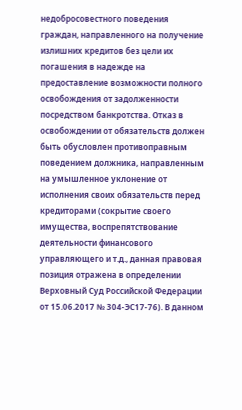недобросовестного поведения граждан, направленного на получение излишних кредитов без цели их погашения в надежде на предоставление возможности полного освобождения от задолженности посредством банкротства. Отказ в освобождении от обязательств должен быть обусловлен противоправным поведением должника, направленным на умышленное уклонение от исполнения своих обязательств перед кредиторами (сокрытие своего имущества, воспрепятствование деятельности финансового управляющего и т.д., данная правовая позиция отражена в определении Верховный Суд Российской Федерации от 15.06.2017 № 304-ЭС17-76). В данном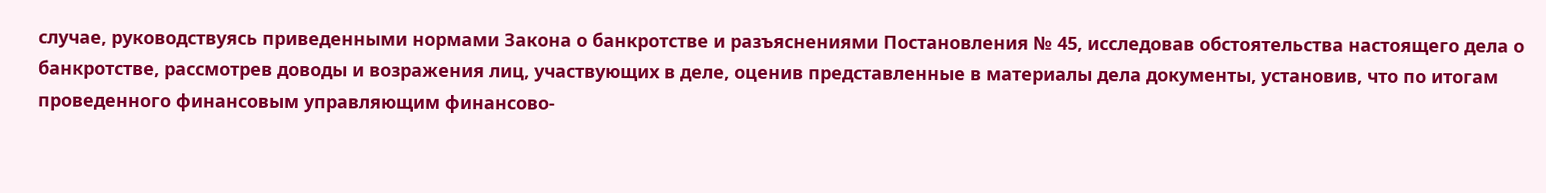случае, руководствуясь приведенными нормами Закона о банкротстве и разъяснениями Постановления № 45, исследовав обстоятельства настоящего дела о банкротстве, рассмотрев доводы и возражения лиц, участвующих в деле, оценив представленные в материалы дела документы, установив, что по итогам проведенного финансовым управляющим финансово-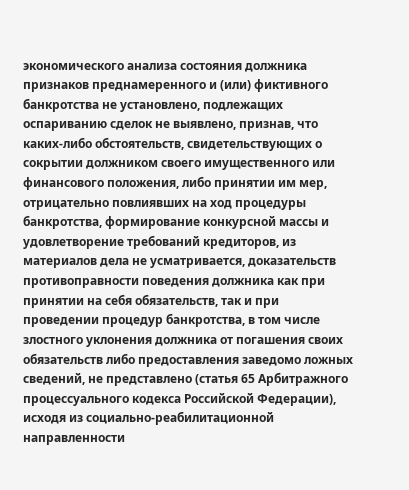экономического анализа состояния должника признаков преднамеренного и (или) фиктивного банкротства не установлено, подлежащих оспариванию сделок не выявлено, признав, что каких-либо обстоятельств, свидетельствующих о сокрытии должником своего имущественного или финансового положения, либо принятии им мер, отрицательно повлиявших на ход процедуры банкротства, формирование конкурсной массы и удовлетворение требований кредиторов, из материалов дела не усматривается, доказательств противоправности поведения должника как при принятии на себя обязательств, так и при проведении процедур банкротства, в том числе злостного уклонения должника от погашения своих обязательств либо предоставления заведомо ложных сведений, не представлено (статья 65 Арбитражного процессуального кодекса Российской Федерации), исходя из социально-реабилитационной направленности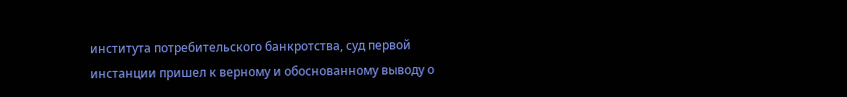института потребительского банкротства, суд первой инстанции пришел к верному и обоснованному выводу о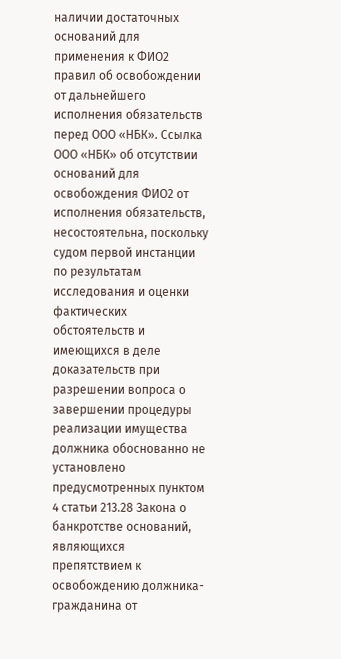наличии достаточных оснований для применения к ФИО2 правил об освобождении от дальнейшего исполнения обязательств перед ООО «НБК». Ссылка ООО «НБК» об отсутствии оснований для освобождения ФИО2 от исполнения обязательств, несостоятельна, поскольку судом первой инстанции по результатам исследования и оценки фактических обстоятельств и имеющихся в деле доказательств при разрешении вопроса о завершении процедуры реализации имущества должника обоснованно не установлено предусмотренных пунктом 4 статьи 213.28 Закона о банкротстве оснований, являющихся препятствием к освобождению должника-гражданина от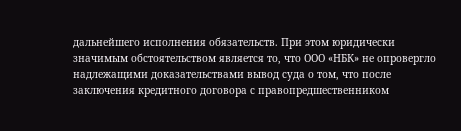дальнейшего исполнения обязательств. При этом юридически значимым обстоятельством является то, что ООО «НБК» не опровергло надлежащими доказательствами вывод суда о том, что после заключения кредитного договора с правопредшественником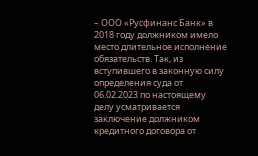– ООО «Русфинанс Банк» в 2018 году должником имело место длительное исполнение обязательств. Так, из вступившего в законную силу определения суда от 06.02.2023 по настоящему делу усматривается заключение должником кредитного договора от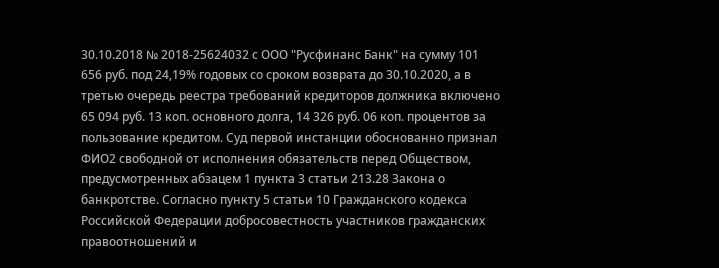30.10.2018 № 2018-25624032 с ООО "Русфинанс Банк" на сумму 101 656 руб. под 24,19% годовых со сроком возврата до 30.10.2020, а в третью очередь реестра требований кредиторов должника включено 65 094 руб. 13 коп. основного долга, 14 326 руб. 06 коп. процентов за пользование кредитом. Суд первой инстанции обоснованно признал ФИО2 свободной от исполнения обязательств перед Обществом, предусмотренных абзацем 1 пункта 3 статьи 213.28 Закона о банкротстве. Согласно пункту 5 статьи 10 Гражданского кодекса Российской Федерации добросовестность участников гражданских правоотношений и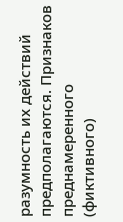разумность их действий предполагаются. Признаков преднамеренного (фиктивного)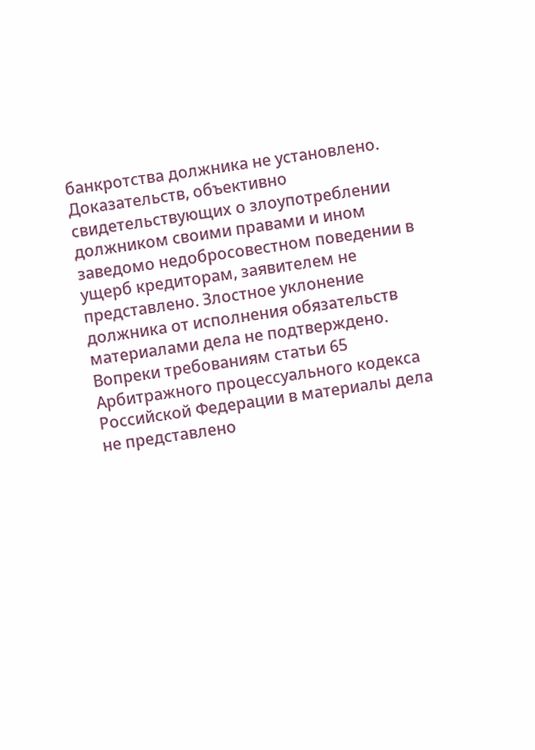банкротства должника не установлено. Доказательств, объективно свидетельствующих о злоупотреблении должником своими правами и ином заведомо недобросовестном поведении в ущерб кредиторам, заявителем не представлено. Злостное уклонение должника от исполнения обязательств материалами дела не подтверждено. Вопреки требованиям статьи 65 Арбитражного процессуального кодекса Российской Федерации в материалы дела не представлено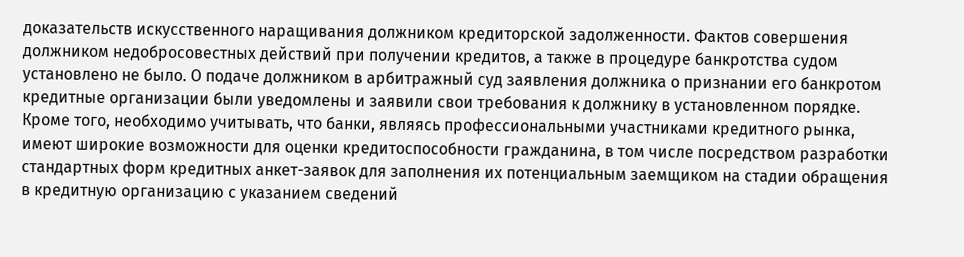доказательств искусственного наращивания должником кредиторской задолженности. Фактов совершения должником недобросовестных действий при получении кредитов, а также в процедуре банкротства судом установлено не было. О подаче должником в арбитражный суд заявления должника о признании его банкротом кредитные организации были уведомлены и заявили свои требования к должнику в установленном порядке. Кроме того, необходимо учитывать, что банки, являясь профессиональными участниками кредитного рынка, имеют широкие возможности для оценки кредитоспособности гражданина, в том числе посредством разработки стандартных форм кредитных анкет-заявок для заполнения их потенциальным заемщиком на стадии обращения в кредитную организацию с указанием сведений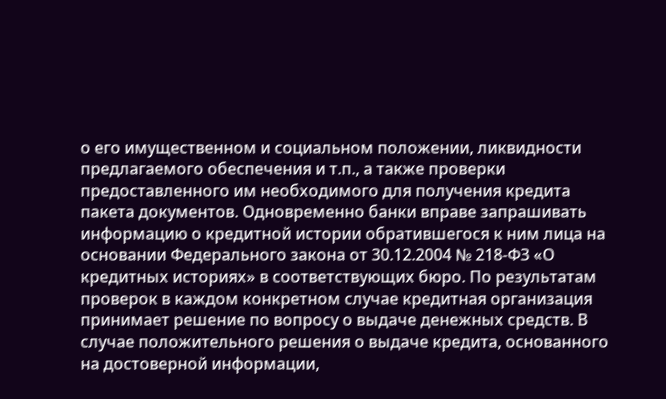о его имущественном и социальном положении, ликвидности предлагаемого обеспечения и т.п., а также проверки предоставленного им необходимого для получения кредита пакета документов. Одновременно банки вправе запрашивать информацию о кредитной истории обратившегося к ним лица на основании Федерального закона от 30.12.2004 № 218-ФЗ «О кредитных историях» в соответствующих бюро. По результатам проверок в каждом конкретном случае кредитная организация принимает решение по вопросу о выдаче денежных средств. В случае положительного решения о выдаче кредита, основанного на достоверной информации,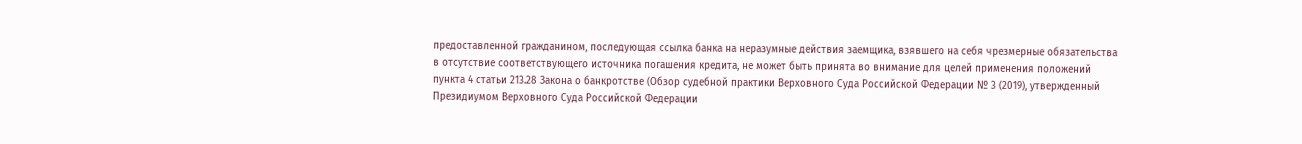предоставленной гражданином, последующая ссылка банка на неразумные действия заемщика, взявшего на себя чрезмерные обязательства в отсутствие соответствующего источника погашения кредита, не может быть принята во внимание для целей применения положений пункта 4 статьи 213.28 Закона о банкротстве (Обзор судебной практики Верховного Суда Российской Федерации № 3 (2019), утвержденный Президиумом Верховного Суда Российской Федерации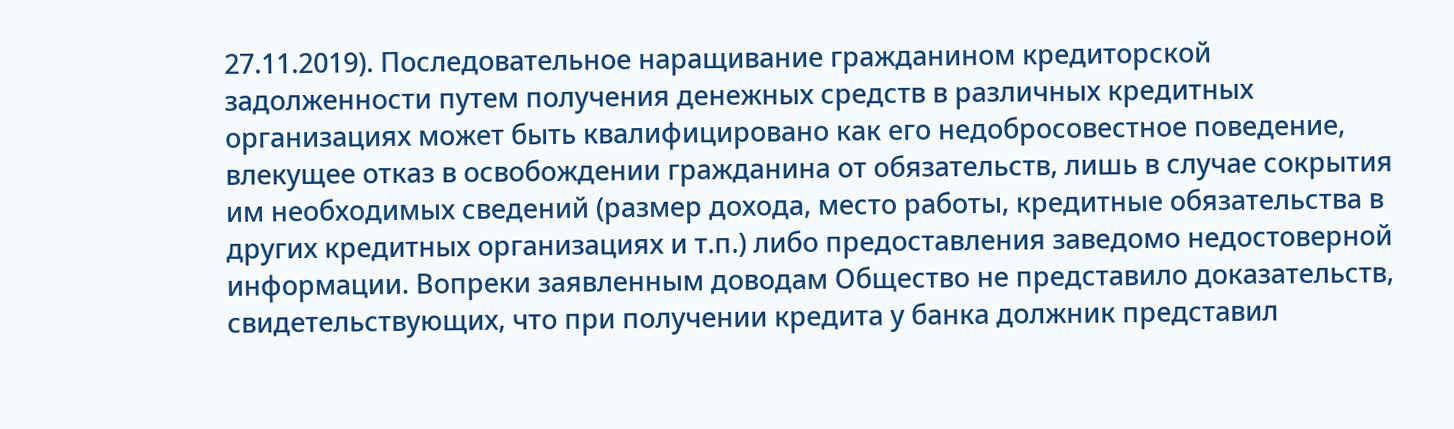27.11.2019). Последовательное наращивание гражданином кредиторской задолженности путем получения денежных средств в различных кредитных организациях может быть квалифицировано как его недобросовестное поведение, влекущее отказ в освобождении гражданина от обязательств, лишь в случае сокрытия им необходимых сведений (размер дохода, место работы, кредитные обязательства в других кредитных организациях и т.п.) либо предоставления заведомо недостоверной информации. Вопреки заявленным доводам Общество не представило доказательств, свидетельствующих, что при получении кредита у банка должник представил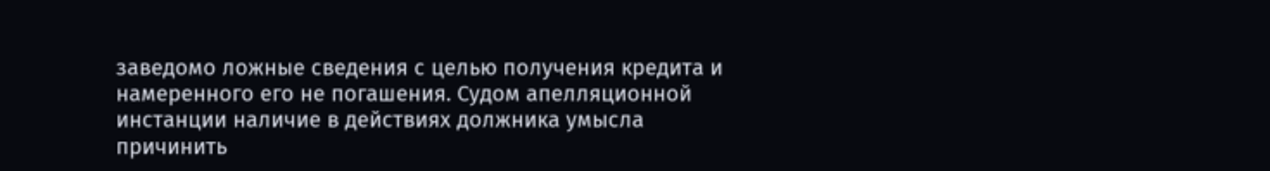заведомо ложные сведения с целью получения кредита и намеренного его не погашения. Судом апелляционной инстанции наличие в действиях должника умысла причинить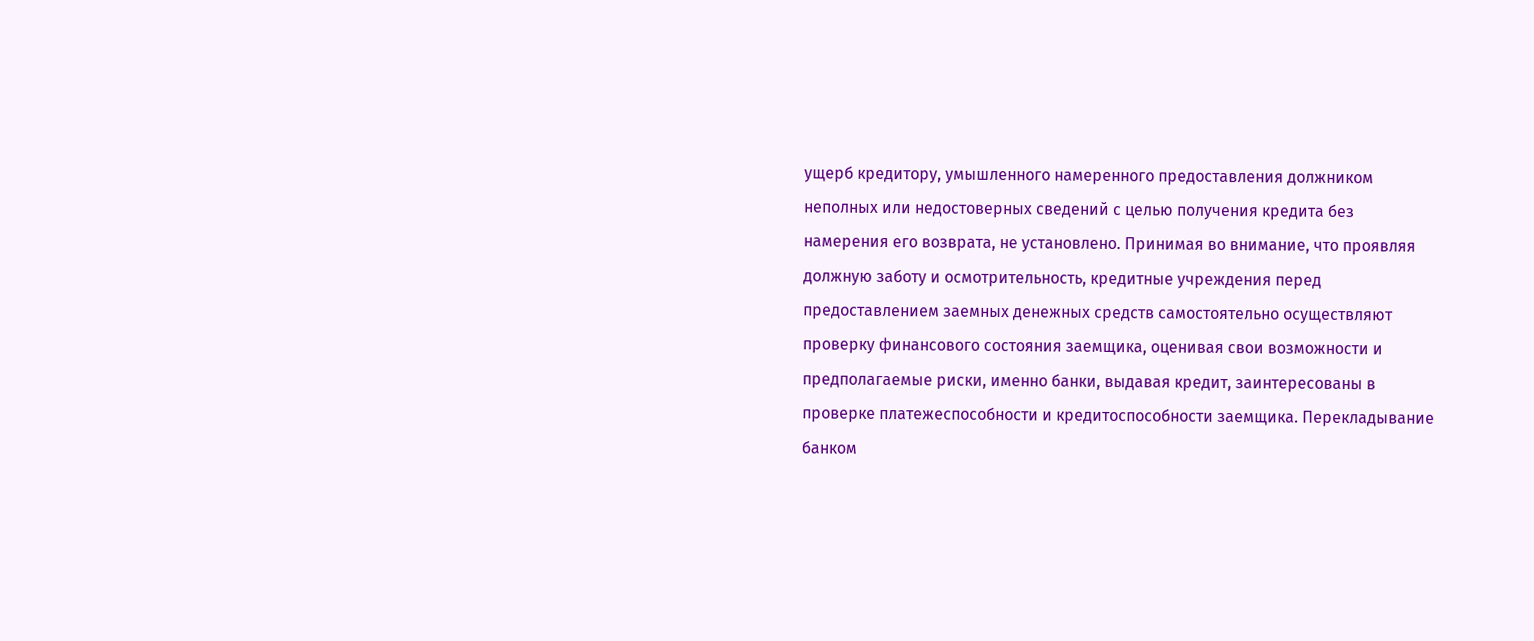ущерб кредитору, умышленного намеренного предоставления должником неполных или недостоверных сведений с целью получения кредита без намерения его возврата, не установлено. Принимая во внимание, что проявляя должную заботу и осмотрительность, кредитные учреждения перед предоставлением заемных денежных средств самостоятельно осуществляют проверку финансового состояния заемщика, оценивая свои возможности и предполагаемые риски, именно банки, выдавая кредит, заинтересованы в проверке платежеспособности и кредитоспособности заемщика. Перекладывание банком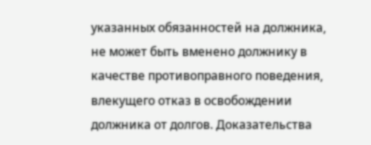указанных обязанностей на должника, не может быть вменено должнику в качестве противоправного поведения, влекущего отказ в освобождении должника от долгов. Доказательства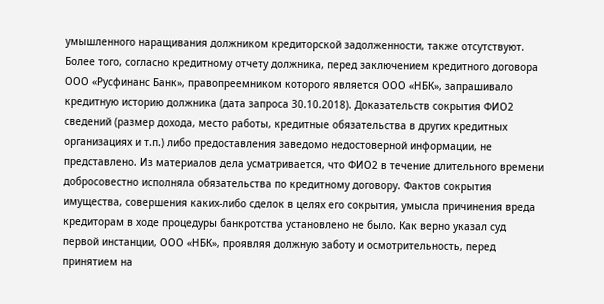умышленного наращивания должником кредиторской задолженности, также отсутствуют. Более того, согласно кредитному отчету должника, перед заключением кредитного договора ООО «Русфинанс Банк», правопреемником которого является ООО «НБК», запрашивало кредитную историю должника (дата запроса 30.10.2018). Доказательств сокрытия ФИО2 сведений (размер дохода, место работы, кредитные обязательства в других кредитных организациях и т.п.) либо предоставления заведомо недостоверной информации, не представлено. Из материалов дела усматривается, что ФИО2 в течение длительного времени добросовестно исполняла обязательства по кредитному договору. Фактов сокрытия имущества, совершения каких-либо сделок в целях его сокрытия, умысла причинения вреда кредиторам в ходе процедуры банкротства установлено не было. Как верно указал суд первой инстанции, ООО «НБК», проявляя должную заботу и осмотрительность, перед принятием на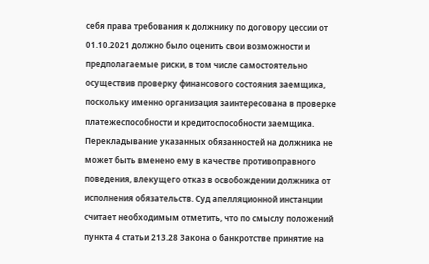себя права требования к должнику по договору цессии от 01.10.2021 должно было оценить свои возможности и предполагаемые риски, в том числе самостоятельно осуществив проверку финансового состояния заемщика, поскольку именно организация заинтересована в проверке платежеспособности и кредитоспособности заемщика. Перекладывание указанных обязанностей на должника не может быть вменено ему в качестве противоправного поведения, влекущего отказ в освобождении должника от исполнения обязательств. Суд апелляционной инстанции считает необходимым отметить, что по смыслу положений пункта 4 статьи 213.28 Закона о банкротстве принятие на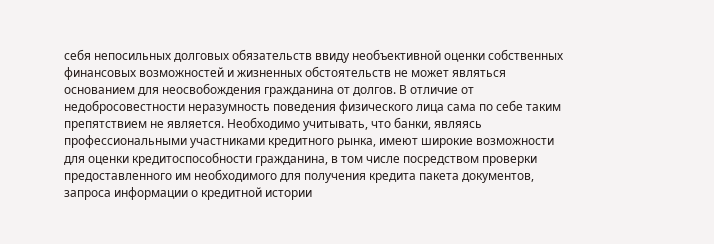себя непосильных долговых обязательств ввиду необъективной оценки собственных финансовых возможностей и жизненных обстоятельств не может являться основанием для неосвобождения гражданина от долгов. В отличие от недобросовестности неразумность поведения физического лица сама по себе таким препятствием не является. Необходимо учитывать, что банки, являясь профессиональными участниками кредитного рынка, имеют широкие возможности для оценки кредитоспособности гражданина, в том числе посредством проверки предоставленного им необходимого для получения кредита пакета документов, запроса информации о кредитной истории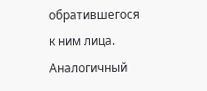обратившегося к ним лица. Аналогичный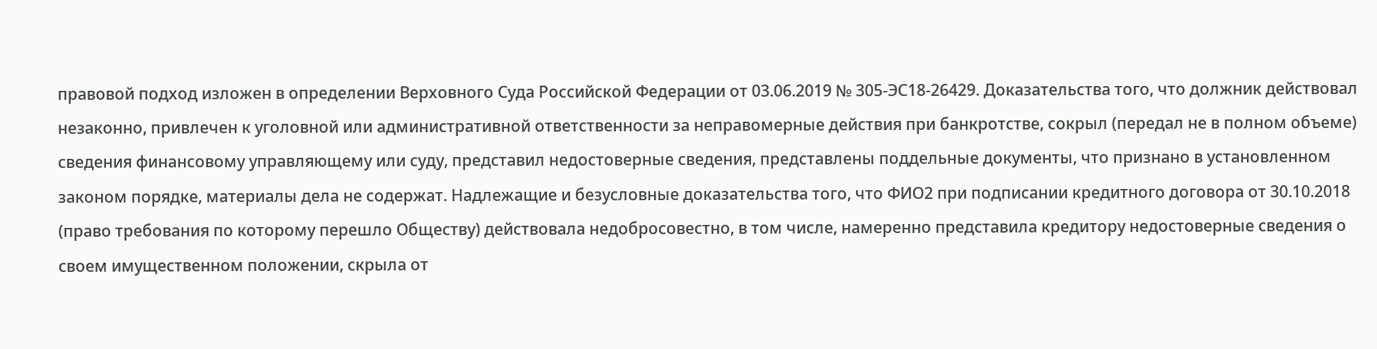правовой подход изложен в определении Верховного Суда Российской Федерации от 03.06.2019 № 305-ЭС18-26429. Доказательства того, что должник действовал незаконно, привлечен к уголовной или административной ответственности за неправомерные действия при банкротстве, сокрыл (передал не в полном объеме) сведения финансовому управляющему или суду, представил недостоверные сведения, представлены поддельные документы, что признано в установленном законом порядке, материалы дела не содержат. Надлежащие и безусловные доказательства того, что ФИО2 при подписании кредитного договора от 30.10.2018 (право требования по которому перешло Обществу) действовала недобросовестно, в том числе, намеренно представила кредитору недостоверные сведения о своем имущественном положении, скрыла от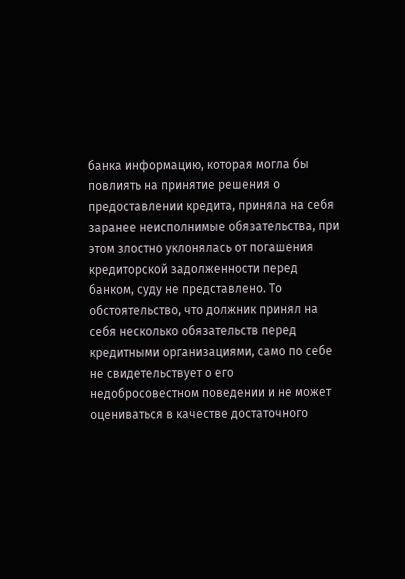банка информацию, которая могла бы повлиять на принятие решения о предоставлении кредита, приняла на себя заранее неисполнимые обязательства, при этом злостно уклонялась от погашения кредиторской задолженности перед банком, суду не представлено. То обстоятельство, что должник принял на себя несколько обязательств перед кредитными организациями, само по себе не свидетельствует о его недобросовестном поведении и не может оцениваться в качестве достаточного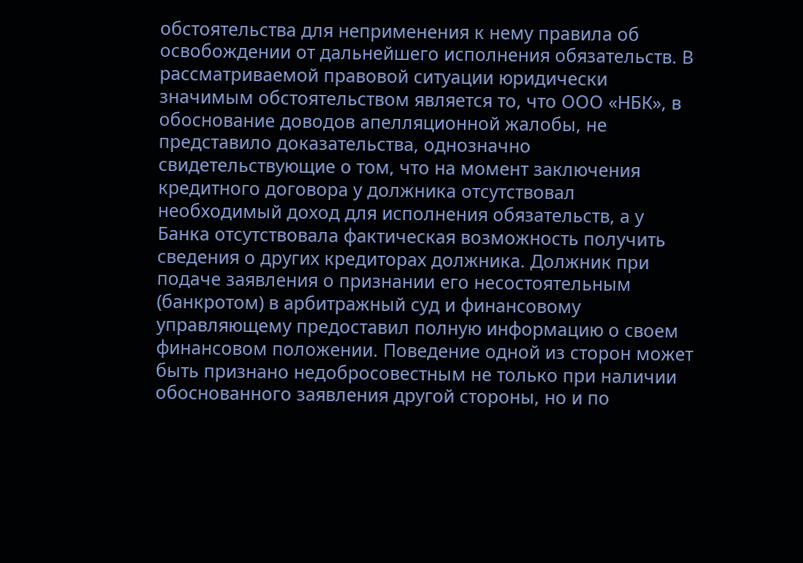обстоятельства для неприменения к нему правила об освобождении от дальнейшего исполнения обязательств. В рассматриваемой правовой ситуации юридически значимым обстоятельством является то, что ООО «НБК», в обоснование доводов апелляционной жалобы, не представило доказательства, однозначно свидетельствующие о том, что на момент заключения кредитного договора у должника отсутствовал необходимый доход для исполнения обязательств, а у Банка отсутствовала фактическая возможность получить сведения о других кредиторах должника. Должник при подаче заявления о признании его несостоятельным (банкротом) в арбитражный суд и финансовому управляющему предоставил полную информацию о своем финансовом положении. Поведение одной из сторон может быть признано недобросовестным не только при наличии обоснованного заявления другой стороны, но и по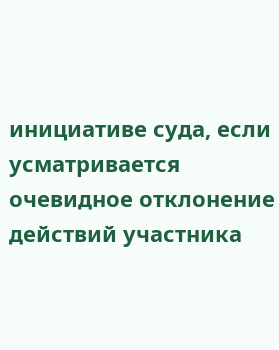инициативе суда, если усматривается очевидное отклонение действий участника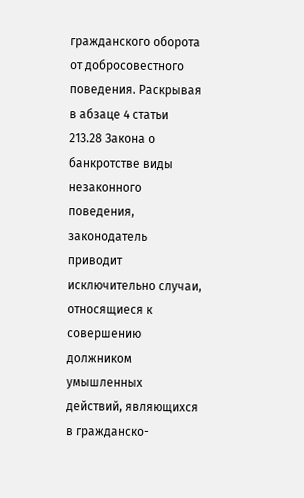гражданского оборота от добросовестного поведения. Раскрывая в абзаце 4 статьи 213.28 Закона о банкротстве виды незаконного поведения, законодатель приводит исключительно случаи, относящиеся к совершению должником умышленных действий, являющихся в гражданско-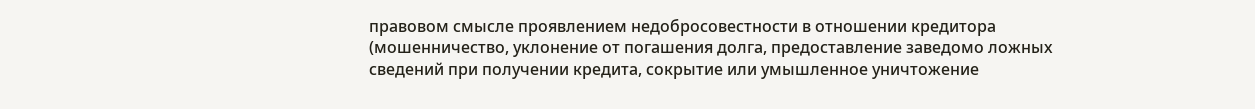правовом смысле проявлением недобросовестности в отношении кредитора (мошенничество, уклонение от погашения долга, предоставление заведомо ложных сведений при получении кредита, сокрытие или умышленное уничтожение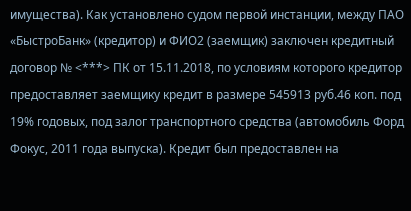имущества). Как установлено судом первой инстанции, между ПАО «БыстроБанк» (кредитор) и ФИО2 (заемщик) заключен кредитный договор № <***> ПК от 15.11.2018, по условиям которого кредитор предоставляет заемщику кредит в размере 545913 руб.46 коп. под 19% годовых, под залог транспортного средства (автомобиль Форд Фокус, 2011 года выпуска). Кредит был предоставлен на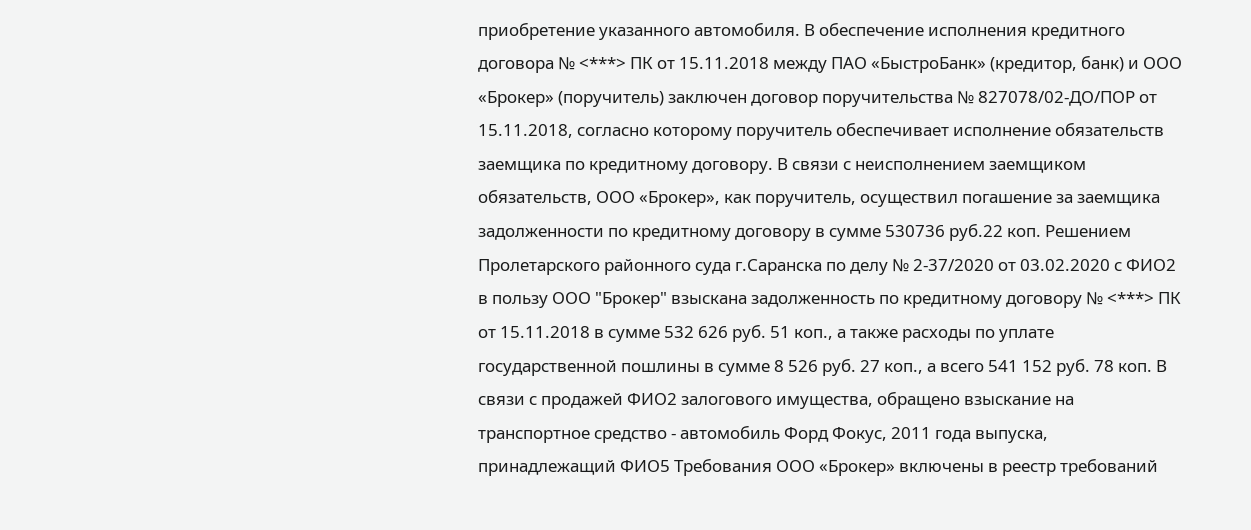приобретение указанного автомобиля. В обеспечение исполнения кредитного договора № <***> ПК от 15.11.2018 между ПАО «БыстроБанк» (кредитор, банк) и ООО «Брокер» (поручитель) заключен договор поручительства № 827078/02-ДО/ПОР от 15.11.2018, согласно которому поручитель обеспечивает исполнение обязательств заемщика по кредитному договору. В связи с неисполнением заемщиком обязательств, ООО «Брокер», как поручитель, осуществил погашение за заемщика задолженности по кредитному договору в сумме 530736 руб.22 коп. Решением Пролетарского районного суда г.Саранска по делу № 2-37/2020 от 03.02.2020 с ФИО2 в пользу ООО "Брокер" взыскана задолженность по кредитному договору № <***> ПК от 15.11.2018 в сумме 532 626 руб. 51 коп., а также расходы по уплате государственной пошлины в сумме 8 526 руб. 27 коп., а всего 541 152 руб. 78 коп. В связи с продажей ФИО2 залогового имущества, обращено взыскание на транспортное средство - автомобиль Форд Фокус, 2011 года выпуска, принадлежащий ФИО5 Требования ООО «Брокер» включены в реестр требований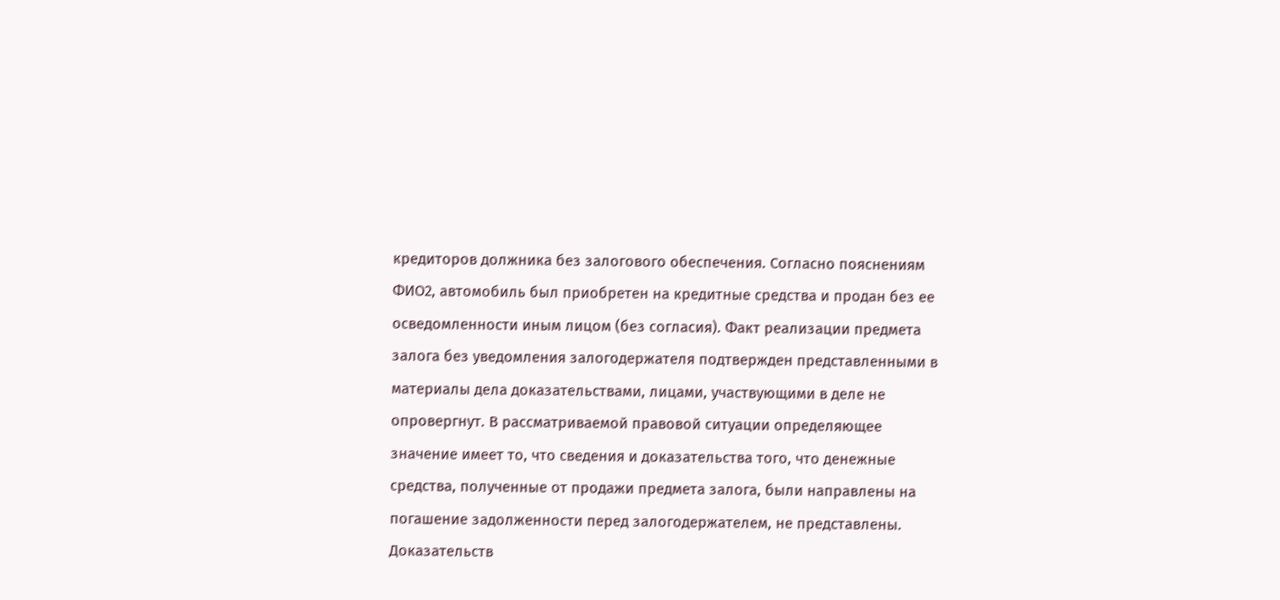кредиторов должника без залогового обеспечения. Согласно пояснениям ФИО2, автомобиль был приобретен на кредитные средства и продан без ее осведомленности иным лицом (без согласия). Факт реализации предмета залога без уведомления залогодержателя подтвержден представленными в материалы дела доказательствами, лицами, участвующими в деле не опровергнут. В рассматриваемой правовой ситуации определяющее значение имеет то, что сведения и доказательства того, что денежные средства, полученные от продажи предмета залога, были направлены на погашение задолженности перед залогодержателем, не представлены. Доказательств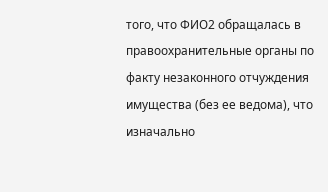того, что ФИО2 обращалась в правоохранительные органы по факту незаконного отчуждения имущества (без ее ведома), что изначально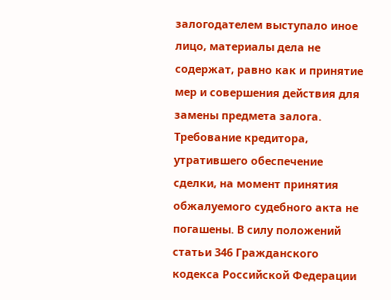залогодателем выступало иное лицо, материалы дела не содержат, равно как и принятие мер и совершения действия для замены предмета залога. Требование кредитора, утратившего обеспечение сделки, на момент принятия обжалуемого судебного акта не погашены. В силу положений статьи 346 Гражданского кодекса Российской Федерации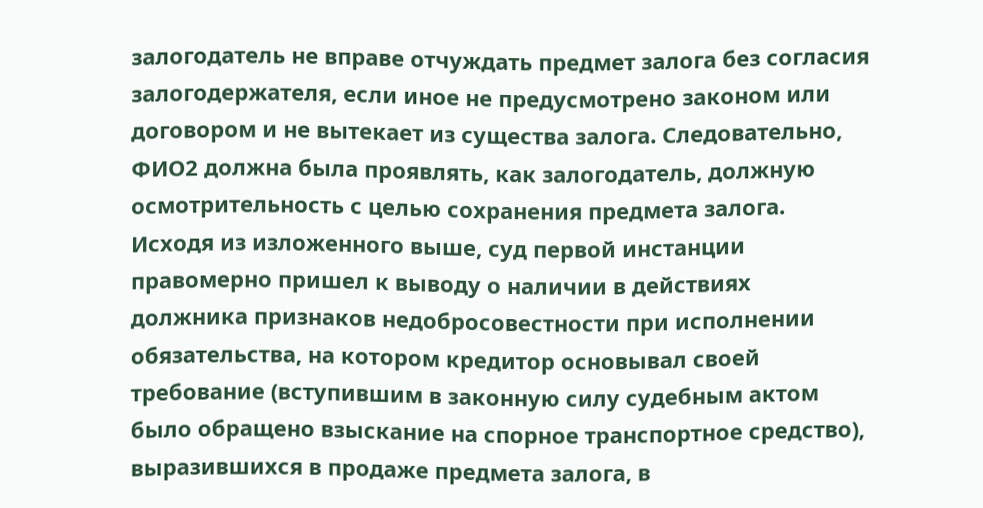залогодатель не вправе отчуждать предмет залога без согласия залогодержателя, если иное не предусмотрено законом или договором и не вытекает из существа залога. Следовательно, ФИО2 должна была проявлять, как залогодатель, должную осмотрительность с целью сохранения предмета залога. Исходя из изложенного выше, суд первой инстанции правомерно пришел к выводу о наличии в действиях должника признаков недобросовестности при исполнении обязательства, на котором кредитор основывал своей требование (вступившим в законную силу судебным актом было обращено взыскание на спорное транспортное средство), выразившихся в продаже предмета залога, в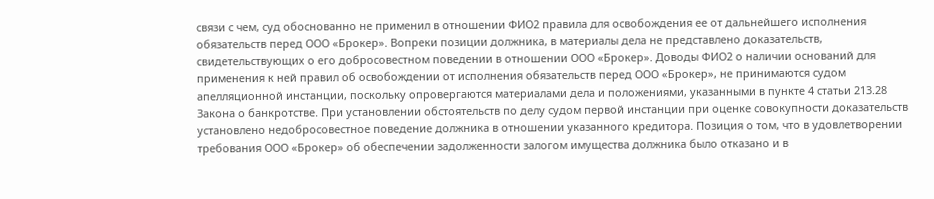связи с чем, суд обоснованно не применил в отношении ФИО2 правила для освобождения ее от дальнейшего исполнения обязательств перед ООО «Брокер». Вопреки позиции должника, в материалы дела не представлено доказательств, свидетельствующих о его добросовестном поведении в отношении ООО «Брокер». Доводы ФИО2 о наличии оснований для применения к ней правил об освобождении от исполнения обязательств перед ООО «Брокер», не принимаются судом апелляционной инстанции, поскольку опровергаются материалами дела и положениями, указанными в пункте 4 статьи 213.28 Закона о банкротстве. При установлении обстоятельств по делу судом первой инстанции при оценке совокупности доказательств установлено недобросовестное поведение должника в отношении указанного кредитора. Позиция о том, что в удовлетворении требования ООО «Брокер» об обеспечении задолженности залогом имущества должника было отказано и в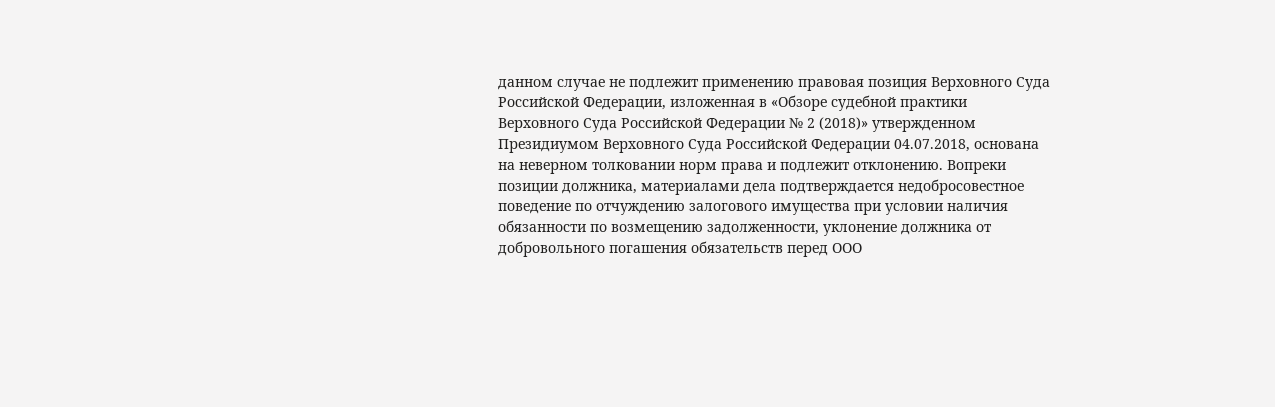данном случае не подлежит применению правовая позиция Верховного Суда Российской Федерации, изложенная в «Обзоре судебной практики Верховного Суда Российской Федерации № 2 (2018)» утвержденном Президиумом Верховного Суда Российской Федерации 04.07.2018, основана на неверном толковании норм права и подлежит отклонению. Вопреки позиции должника, материалами дела подтверждается недобросовестное поведение по отчуждению залогового имущества при условии наличия обязанности по возмещению задолженности, уклонение должника от добровольного погашения обязательств перед ООО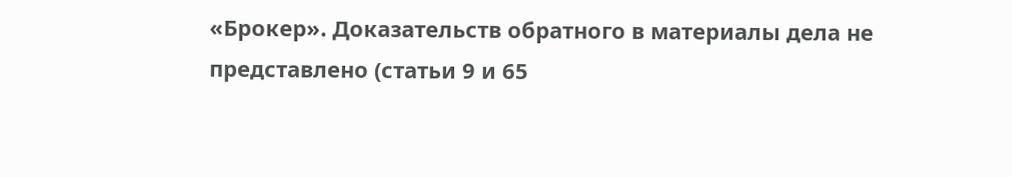«Брокер». Доказательств обратного в материалы дела не представлено (статьи 9 и 65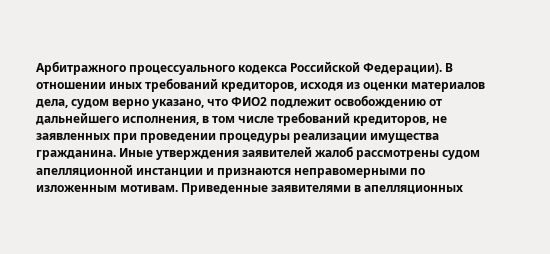Арбитражного процессуального кодекса Российской Федерации). В отношении иных требований кредиторов, исходя из оценки материалов дела, судом верно указано, что ФИО2 подлежит освобождению от дальнейшего исполнения, в том числе требований кредиторов, не заявленных при проведении процедуры реализации имущества гражданина. Иные утверждения заявителей жалоб рассмотрены судом апелляционной инстанции и признаются неправомерными по изложенным мотивам. Приведенные заявителями в апелляционных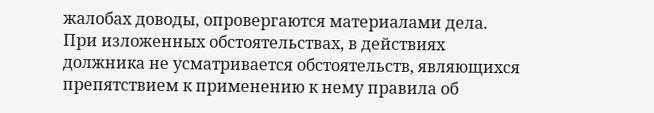жалобах доводы, опровергаются материалами дела. При изложенных обстоятельствах, в действиях должника не усматривается обстоятельств, являющихся препятствием к применению к нему правила об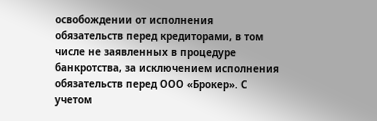освобождении от исполнения обязательств перед кредиторами, в том числе не заявленных в процедуре банкротства, за исключением исполнения обязательств перед ООО «Брокер». С учетом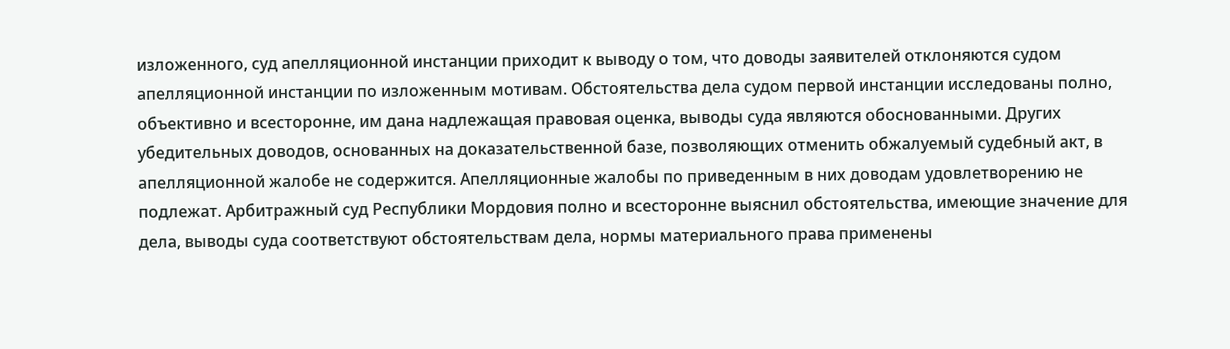изложенного, суд апелляционной инстанции приходит к выводу о том, что доводы заявителей отклоняются судом апелляционной инстанции по изложенным мотивам. Обстоятельства дела судом первой инстанции исследованы полно, объективно и всесторонне, им дана надлежащая правовая оценка, выводы суда являются обоснованными. Других убедительных доводов, основанных на доказательственной базе, позволяющих отменить обжалуемый судебный акт, в апелляционной жалобе не содержится. Апелляционные жалобы по приведенным в них доводам удовлетворению не подлежат. Арбитражный суд Республики Мордовия полно и всесторонне выяснил обстоятельства, имеющие значение для дела, выводы суда соответствуют обстоятельствам дела, нормы материального права применены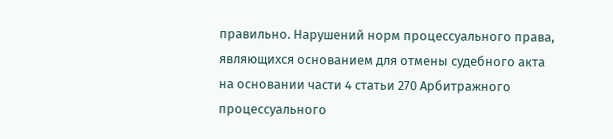правильно. Нарушений норм процессуального права, являющихся основанием для отмены судебного акта на основании части 4 статьи 270 Арбитражного процессуального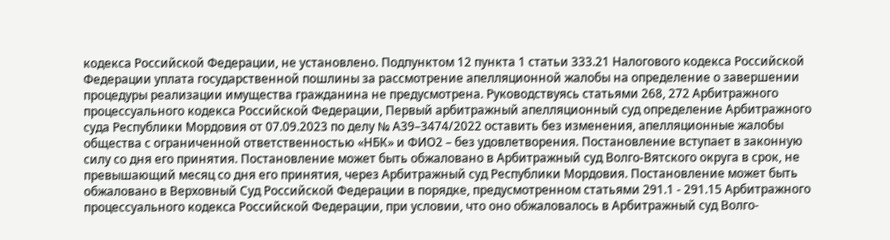кодекса Российской Федерации, не установлено. Подпунктом 12 пункта 1 статьи 333.21 Налогового кодекса Российской Федерации уплата государственной пошлины за рассмотрение апелляционной жалобы на определение о завершении процедуры реализации имущества гражданина не предусмотрена. Руководствуясь статьями 268, 272 Арбитражного процессуального кодекса Российской Федерации, Первый арбитражный апелляционный суд определение Арбитражного суда Республики Мордовия от 07.09.2023 по делу № А39–3474/2022 оставить без изменения, апелляционные жалобы общества с ограниченной ответственностью «НБК» и ФИО2 – без удовлетворения. Постановление вступает в законную силу со дня его принятия. Постановление может быть обжаловано в Арбитражный суд Волго-Вятского округа в срок, не превышающий месяц со дня его принятия, через Арбитражный суд Республики Мордовия. Постановление может быть обжаловано в Верховный Суд Российской Федерации в порядке, предусмотренном статьями 291.1 - 291.15 Арбитражного процессуального кодекса Российской Федерации, при условии, что оно обжаловалось в Арбитражный суд Волго-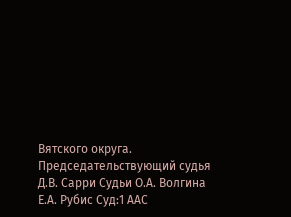Вятского округа. Председательствующий судья Д.В. Сарри Судьи О.А. Волгина Е.А. Рубис Суд:1 ААС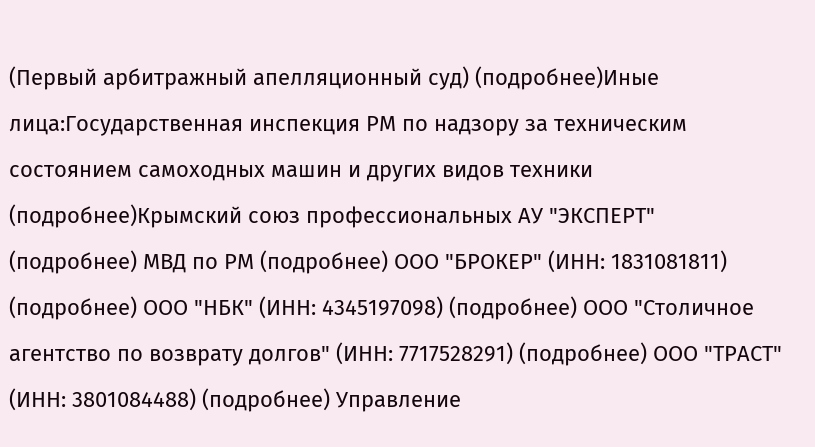(Первый арбитражный апелляционный суд) (подробнее)Иные лица:Государственная инспекция РМ по надзору за техническим состоянием самоходных машин и других видов техники (подробнее)Крымский союз профессиональных АУ "ЭКСПЕРТ" (подробнее) МВД по РМ (подробнее) ООО "БРОКЕР" (ИНН: 1831081811) (подробнее) ООО "НБК" (ИНН: 4345197098) (подробнее) ООО "Столичное агентство по возврату долгов" (ИНН: 7717528291) (подробнее) ООО "ТРАСТ" (ИНН: 3801084488) (подробнее) Управление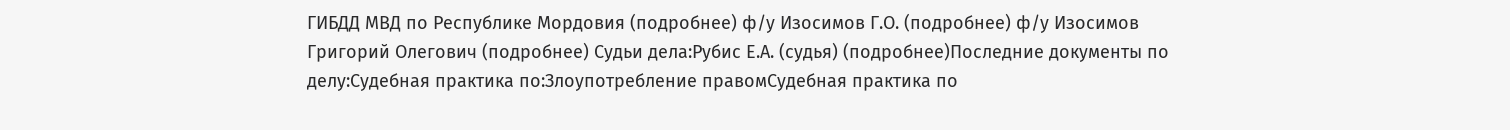ГИБДД МВД по Республике Мордовия (подробнее) ф/у Изосимов Г.О. (подробнее) ф/у Изосимов Григорий Олегович (подробнее) Судьи дела:Рубис Е.А. (судья) (подробнее)Последние документы по делу:Судебная практика по:Злоупотребление правомСудебная практика по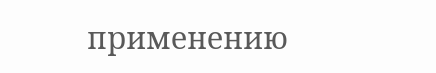применению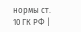нормы ст. 10 ГК РФ |